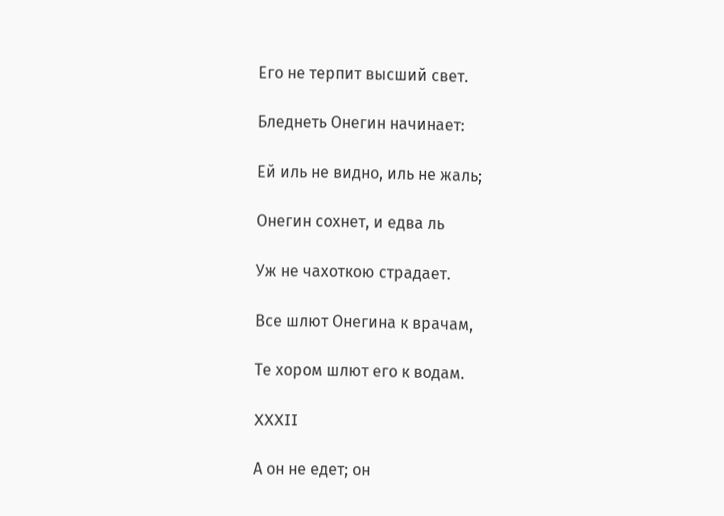Его не терпит высший свет.

Бледнеть Онегин начинает:

Ей иль не видно, иль не жаль;

Онегин сохнет, и едва ль

Уж не чахоткою страдает.

Все шлют Онегина к врачам,

Те хором шлют его к водам.

XXXII

А он не едет; он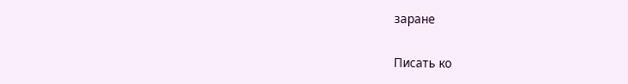заране

Писать ко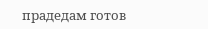прадедам готов